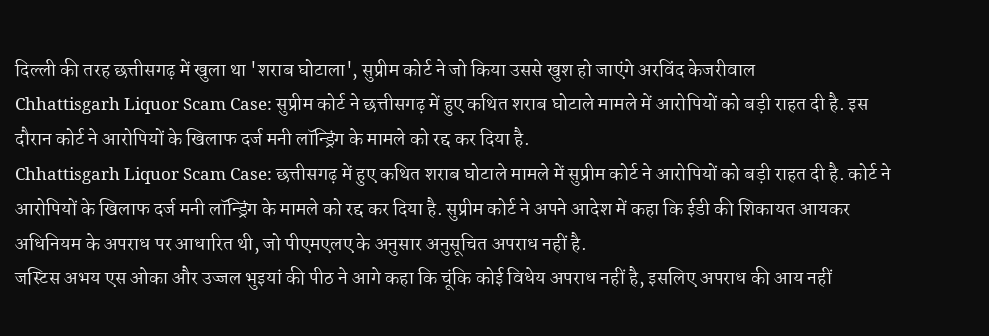दिल्ली की तरह छत्तीसगढ़ में खुला था 'शराब घोटाला', सुप्रीम कोर्ट ने जो किया उससे खुश हो जाएंगे अरविंद केजरीवाल
Chhattisgarh Liquor Scam Case: सुप्रीम कोर्ट ने छत्तीसगढ़ में हुए कथित शराब घोटाले मामले में आरोपियों को बड़ी राहत दी है. इस दौरान कोर्ट ने आरोपियों के खिलाफ दर्ज मनी लॉन्ड्रिंग के मामले को रद्द कर दिया है.
Chhattisgarh Liquor Scam Case: छत्तीसगढ़ में हुए कथित शराब घोटाले मामले में सुप्रीम कोर्ट ने आरोपियों को बड़ी राहत दी है. कोर्ट ने आरोपियों के खिलाफ दर्ज मनी लॉन्ड्रिंग के मामले को रद्द कर दिया है. सुप्रीम कोर्ट ने अपने आदेश में कहा कि ईडी की शिकायत आयकर अधिनियम के अपराध पर आधारित थी, जो पीएमएलए के अनुसार अनुसूचित अपराध नहीं है.
जस्टिस अभय एस ओका और उज्जल भुइयां की पीठ ने आगे कहा कि चूंकि कोई विधेय अपराध नहीं है, इसलिए अपराध की आय नहीं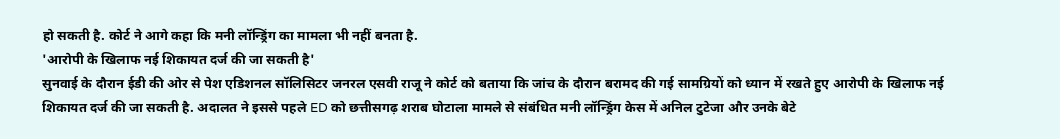हो सकती है. कोर्ट ने आगे कहा कि मनी लॉन्ड्रिंग का मामला भी नहीं बनता है.
'आरोपी के खिलाफ नई शिकायत दर्ज की जा सकती है'
सुनवाई के दौरान ईडी की ओर से पेश एडिशनल सॉलिसिटर जनरल एसवी राजू ने कोर्ट को बताया कि जांच के दौरान बरामद की गई सामग्रियों को ध्यान में रखते हुए आरोपी के खिलाफ नई शिकायत दर्ज की जा सकती है. अदालत ने इससे पहले ED को छत्तीसगढ़ शराब घोटाला मामले से संबंधित मनी लॉन्ड्रिंग केस में अनिल टुटेजा और उनके बेटे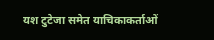यश टुटेजा समेत याचिकाकर्ताओं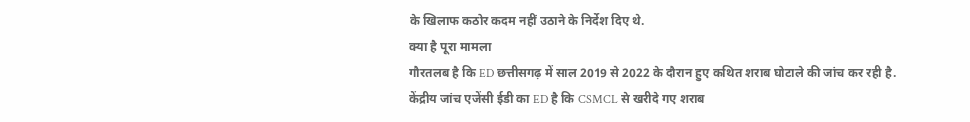के खिलाफ कठोर कदम नहीं उठाने के निर्देश दिए थे.
क्या है पूरा मामला
गौरतलब है कि ED छत्तीसगढ़ में साल 2019 से 2022 के दौरान हुए कथित शराब घोटाले की जांच कर रही है. केंद्रीय जांच एजेंसी ईडी का ED है कि CSMCL से खरीदे गए शराब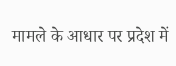मामले के आधार पर प्रदेश में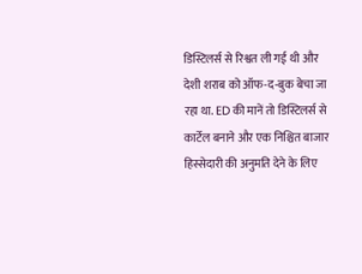डिस्टिलर्स से रिश्वत ली गई थी और देशी शराब को ऑफ-द-बुक बेचा जा रहा था. ED की मानें तो डिस्टिलर्स से कार्टेल बनाने और एक निश्चित बाजार हिस्सेदारी की अनुमति देने के लिए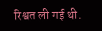रिश्वत ली गई थी.